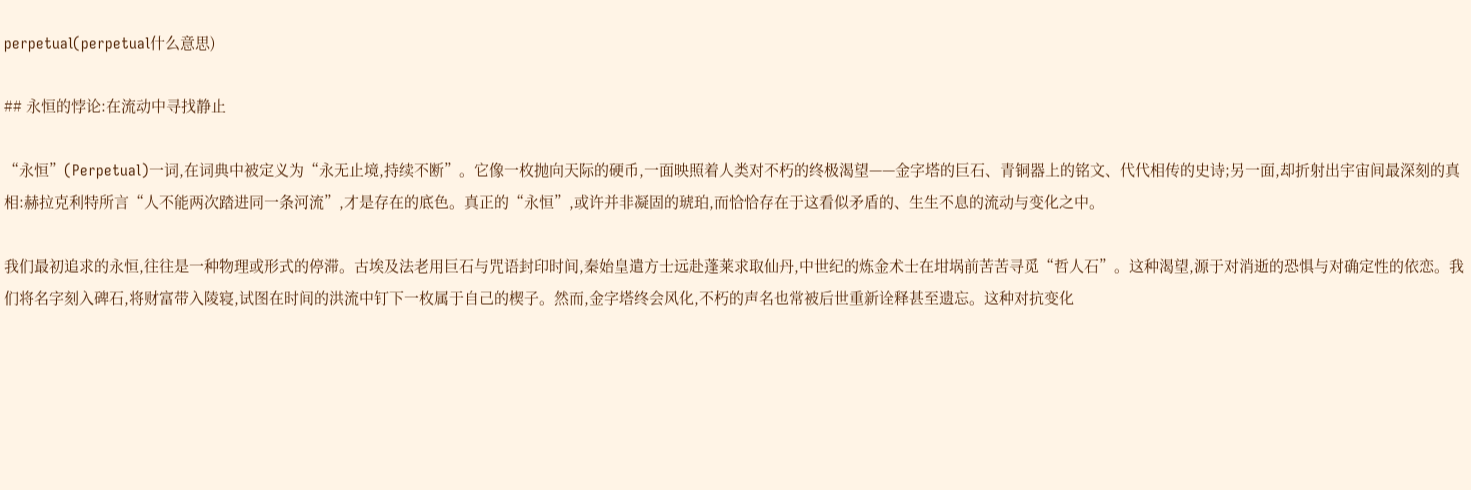perpetual(perpetual什么意思)

## 永恒的悖论:在流动中寻找静止

“永恒”(Perpetual)一词,在词典中被定义为“永无止境,持续不断”。它像一枚抛向天际的硬币,一面映照着人类对不朽的终极渴望——金字塔的巨石、青铜器上的铭文、代代相传的史诗;另一面,却折射出宇宙间最深刻的真相:赫拉克利特所言“人不能两次踏进同一条河流”,才是存在的底色。真正的“永恒”,或许并非凝固的琥珀,而恰恰存在于这看似矛盾的、生生不息的流动与变化之中。

我们最初追求的永恒,往往是一种物理或形式的停滞。古埃及法老用巨石与咒语封印时间,秦始皇遣方士远赴蓬莱求取仙丹,中世纪的炼金术士在坩埚前苦苦寻觅“哲人石”。这种渴望,源于对消逝的恐惧与对确定性的依恋。我们将名字刻入碑石,将财富带入陵寝,试图在时间的洪流中钉下一枚属于自己的楔子。然而,金字塔终会风化,不朽的声名也常被后世重新诠释甚至遗忘。这种对抗变化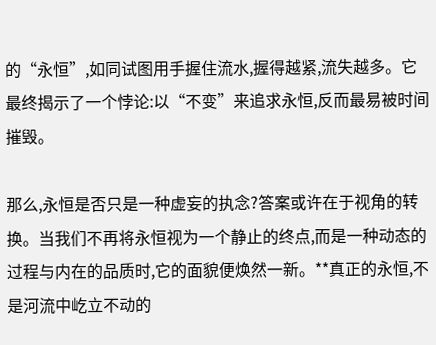的“永恒”,如同试图用手握住流水,握得越紧,流失越多。它最终揭示了一个悖论:以“不变”来追求永恒,反而最易被时间摧毁。

那么,永恒是否只是一种虚妄的执念?答案或许在于视角的转换。当我们不再将永恒视为一个静止的终点,而是一种动态的过程与内在的品质时,它的面貌便焕然一新。**真正的永恒,不是河流中屹立不动的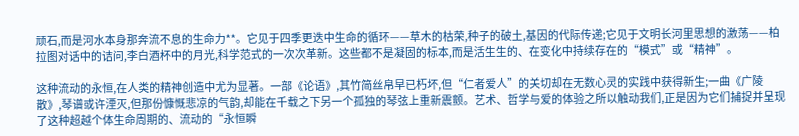顽石,而是河水本身那奔流不息的生命力**。它见于四季更迭中生命的循环——草木的枯荣,种子的破土,基因的代际传递;它见于文明长河里思想的激荡——柏拉图对话中的诘问,李白酒杯中的月光,科学范式的一次次革新。这些都不是凝固的标本,而是活生生的、在变化中持续存在的“模式”或“精神”。

这种流动的永恒,在人类的精神创造中尤为显著。一部《论语》,其竹简丝帛早已朽坏,但“仁者爱人”的关切却在无数心灵的实践中获得新生;一曲《广陵散》,琴谱或许湮灭,但那份慷慨悲凉的气韵,却能在千载之下另一个孤独的琴弦上重新震颤。艺术、哲学与爱的体验之所以触动我们,正是因为它们捕捉并呈现了这种超越个体生命周期的、流动的“永恒瞬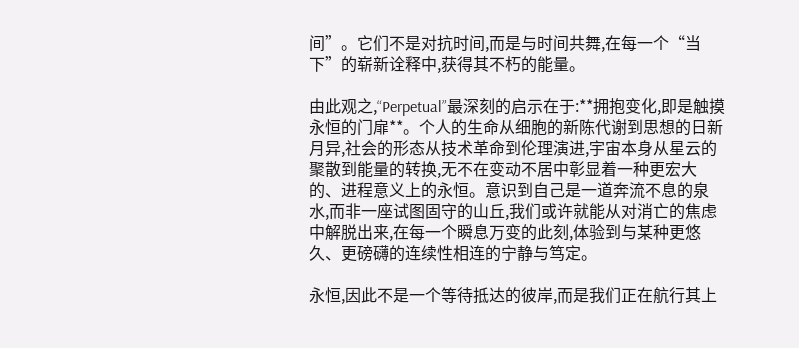间”。它们不是对抗时间,而是与时间共舞,在每一个“当下”的崭新诠释中,获得其不朽的能量。

由此观之,“Perpetual”最深刻的启示在于:**拥抱变化,即是触摸永恒的门扉**。个人的生命从细胞的新陈代谢到思想的日新月异,社会的形态从技术革命到伦理演进,宇宙本身从星云的聚散到能量的转换,无不在变动不居中彰显着一种更宏大的、进程意义上的永恒。意识到自己是一道奔流不息的泉水,而非一座试图固守的山丘,我们或许就能从对消亡的焦虑中解脱出来,在每一个瞬息万变的此刻,体验到与某种更悠久、更磅礴的连续性相连的宁静与笃定。

永恒,因此不是一个等待抵达的彼岸,而是我们正在航行其上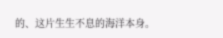的、这片生生不息的海洋本身。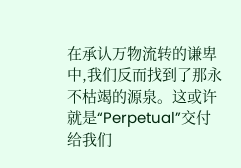在承认万物流转的谦卑中,我们反而找到了那永不枯竭的源泉。这或许就是“Perpetual”交付给我们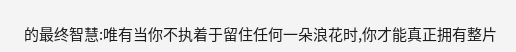的最终智慧:唯有当你不执着于留住任何一朵浪花时,你才能真正拥有整片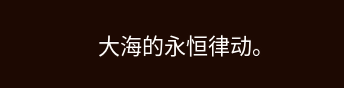大海的永恒律动。